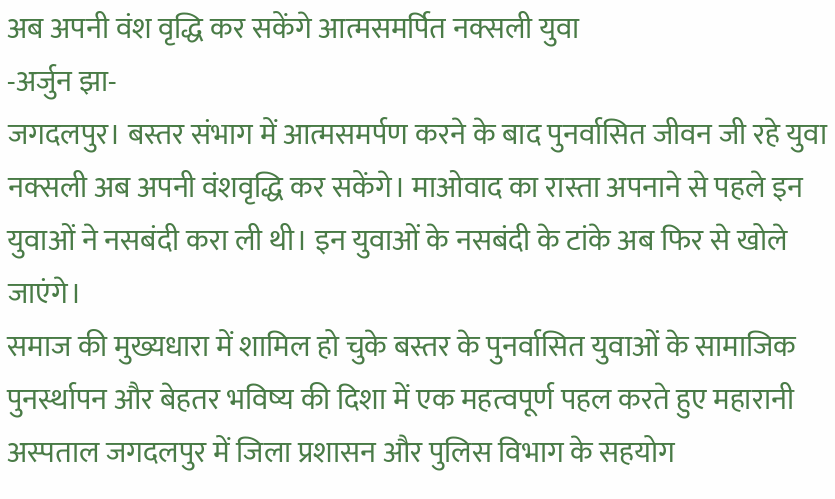अब अपनी वंश वृद्धि कर सकेंगे आत्मसमर्पित नक्सली युवा
-अर्जुन झा-
जगदलपुर। बस्तर संभाग में आत्मसमर्पण करने के बाद पुनर्वासित जीवन जी रहे युवा नक्सली अब अपनी वंशवृद्धि कर सकेंगे। माओवाद का रास्ता अपनाने से पहले इन युवाओं ने नसबंदी करा ली थी। इन युवाओं के नसबंदी के टांके अब फिर से खोले जाएंगे।
समाज की मुख्यधारा में शामिल हो चुके बस्तर के पुनर्वासित युवाओं के सामाजिक पुनर्स्थापन और बेहतर भविष्य की दिशा में एक महत्वपूर्ण पहल करते हुए महारानी अस्पताल जगदलपुर में जिला प्रशासन और पुलिस विभाग के सहयोग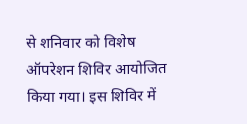से शनिवार को विशेष ऑपरेशन शिविर आयोजित किया गया। इस शिविर में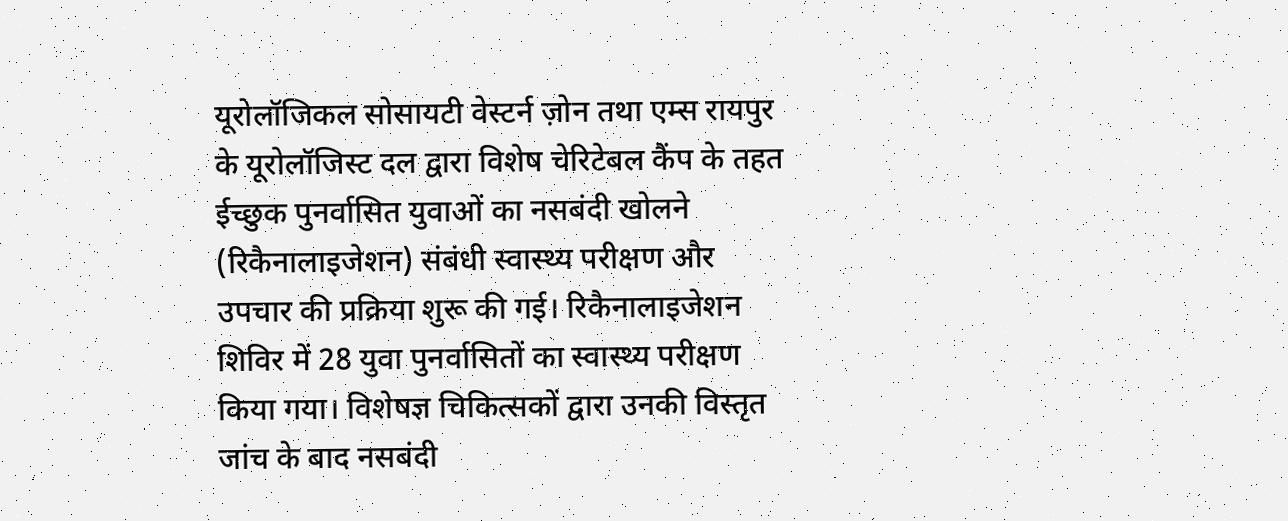यूरोलॉजिकल सोसायटी वेस्टर्न ज़ोन तथा एम्स रायपुर के यूरोलॉजिस्ट दल द्वारा विशेष चेरिटेबल कैंप के तहत ईच्छुक पुनर्वासित युवाओं का नसबंदी खोलने (रिकैनालाइजेशन) संबंधी स्वास्थ्य परीक्षण और उपचार की प्रक्रिया शुरू की गई। रिकैनालाइजेशन शिविर में 28 युवा पुनर्वासितों का स्वास्थ्य परीक्षण किया गया। विशेषज्ञ चिकित्सकों द्वारा उनकी विस्तृत जांच के बाद नसबंदी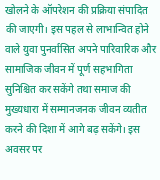खोलने के ऑपरेशन की प्रक्रिया संपादित की जाएगी। इस पहल से लाभान्वित होने वाले युवा पुनर्वासित अपने पारिवारिक और सामाजिक जीवन में पूर्ण सहभागिता सुनिश्चित कर सकेंगे तथा समाज की मुख्यधारा में सम्मानजनक जीवन व्यतीत करने की दिशा में आगे बढ़ सकेंगे। इस अवसर पर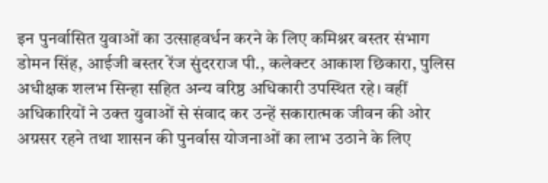इन पुनर्वासित युवाओं का उत्साहवर्धन करने के लिए कमिश्नर बस्तर संभाग डोमन सिंह, आईजी बस्तर रेंज सुंदरराज पी., कलेक्टर आकाश छिकारा, पुलिस अधीक्षक शलभ सिन्हा सहित अन्य वरिष्ठ अधिकारी उपस्थित रहे। वहीं अधिकारियों ने उक्त युवाओं से संवाद कर उन्हें सकारात्मक जीवन की ओर अग्रसर रहने तथा शासन की पुनर्वास योजनाओं का लाभ उठाने के लिए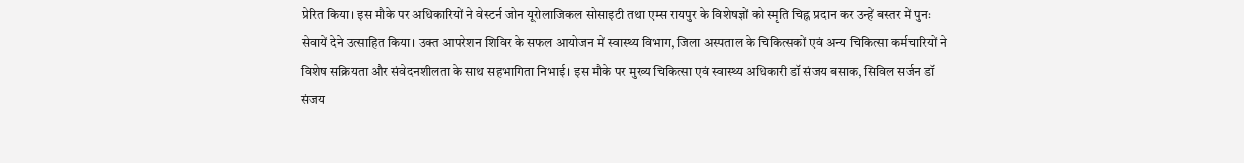प्रेरित किया। इस मौके पर अधिकारियों ने वेस्टर्न जोन यूरोलाजिकल सोसाइटी तथा एम्स रायपुर के विशेषज्ञों को स्मृति चिह्न प्रदान कर उन्हें बस्तर में पुनः सेवायें देने उत्साहित किया। उक्त आपरेशन शिविर के सफल आयोजन में स्वास्थ्य विभाग, जिला अस्पताल के चिकित्सकों एवं अन्य चिकित्सा कर्मचारियों ने विशेष सक्रियता और संवेदनशीलता के साथ सहभागिता निभाई। इस मौके पर मुख्य चिकित्सा एवं स्वास्थ्य अधिकारी डॉ संजय बसाक, सिविल सर्जन डॉ संजय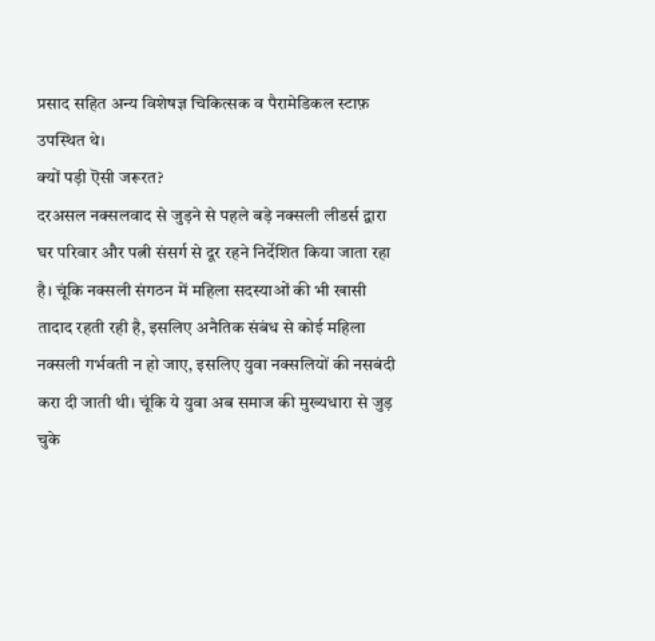प्रसाद सहित अन्य विशेषज्ञ चिकित्सक व पैरामेडिकल स्टाफ़ उपस्थित थे।
क्यों पड़ी ऎसी जरूरत?
दरअसल नक्सलवाद से जुड़ने से पहले बड़े नक्सली लीडर्स द्वारा घर परिवार और पत्नी संसर्ग से दूर रहने निर्देशित किया जाता रहा है। चूंकि नक्सली संगठन में महिला सदस्याओं की भी खासी तादाद रहती रही है, इसलिए अनैतिक संबंध से कोई महिला नक्सली गर्भवती न हो जाए, इसलिए युवा नक्सलियों की नसबंदी करा दी जाती थी। चूंकि ये युवा अब समाज की मुख्यधारा से जुड़ चुके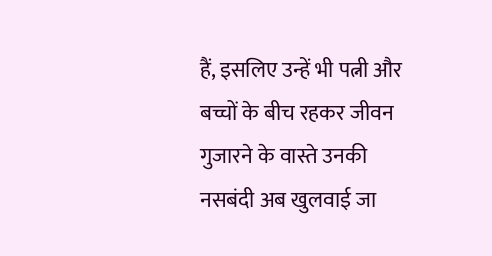हैं, इसलिए उन्हें भी पत्नी और बच्चों के बीच रहकर जीवन गुजारने के वास्ते उनकी नसबंदी अब खुलवाई जा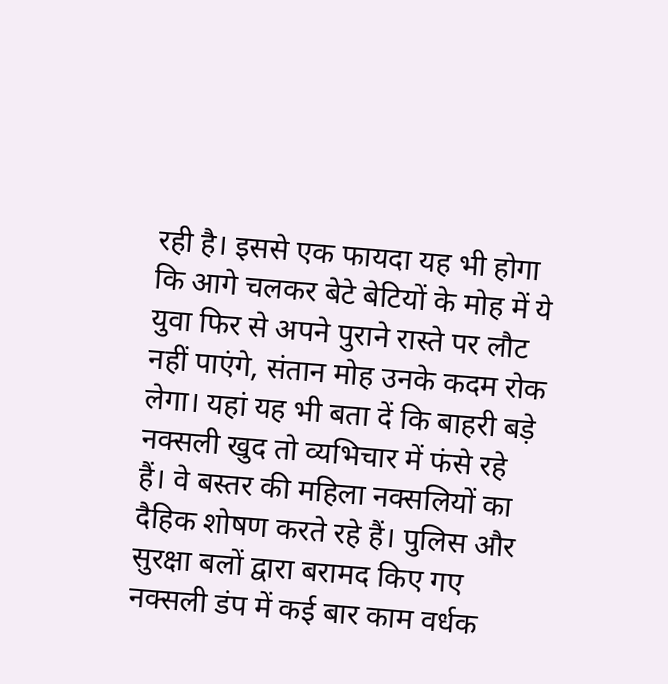रही है। इससे एक फायदा यह भी होगा कि आगे चलकर बेटे बेटियों के मोह में ये युवा फिर से अपने पुराने रास्ते पर लौट नहीं पाएंगे, संतान मोह उनके कदम रोक लेगा। यहां यह भी बता दें कि बाहरी बड़े नक्सली खुद तो व्यभिचार में फंसे रहे हैं। वे बस्तर की महिला नक्सलियों का दैहिक शोषण करते रहे हैं। पुलिस और सुरक्षा बलों द्वारा बरामद किए गए नक्सली डंप में कई बार काम वर्धक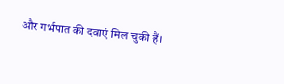और गर्भपात की दवाएं मिल चुकी हैं।